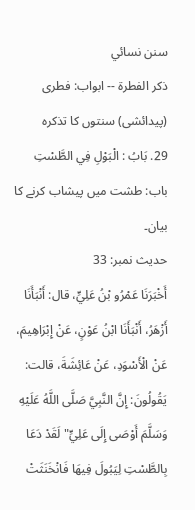سنن نسائي
ذكر الفطرة -- ابواب: فطری (پیدائشی) سنتوں کا تذکرہ
29. بَابُ : الْبَوْلِ فِي الطَّسْتِ
باب: طشت میں پیشاب کرنے کا بیان۔
حدیث نمبر: 33
أَخْبَرَنَا عَمْرُو بْنُ عَلِيٍّ، قال: أَنْبَأَنَا أَزْهَرُ، أَنْبَأَنَا ابْنُ عَوْنٍ، عَنْ إِبْرَاهِيمَ، عَنْ الْأَسْوَدِ، عَنْ عَائِشَةَ، قالت: يَقُولُونَ: إِنَّ النَّبِيَّ صَلَّى اللَّهُ عَلَيْهِ وَسَلَّمَ أَوْصَى إِلَى عَلِيٍّ" لَقَدْ دَعَا بِالطَّسْتِ لِيَبُولَ فِيهَا فَانْخَنَثَتْ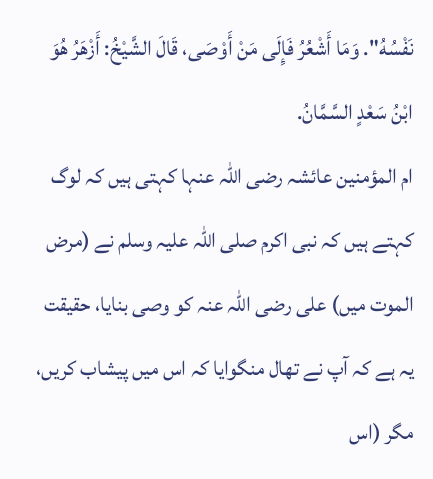نَفْسُهُ". وَمَا أَشْعُرُ فَإِلَى مَنْ أَوْصَى، قَالَ الشَّيْخُ: أَزْهَرُ هُوَ ابْنُ سَعْدٍ السَّمَّانُ.
ام المؤمنین عائشہ رضی اللہ عنہا کہتی ہیں کہ لوگ کہتے ہیں کہ نبی اکرم صلی اللہ علیہ وسلم نے (مرض الموت میں) علی رضی اللہ عنہ کو وصی بنایا، حقیقت یہ ہے کہ آپ نے تھال منگوایا کہ اس میں پیشاب کریں، مگر (اس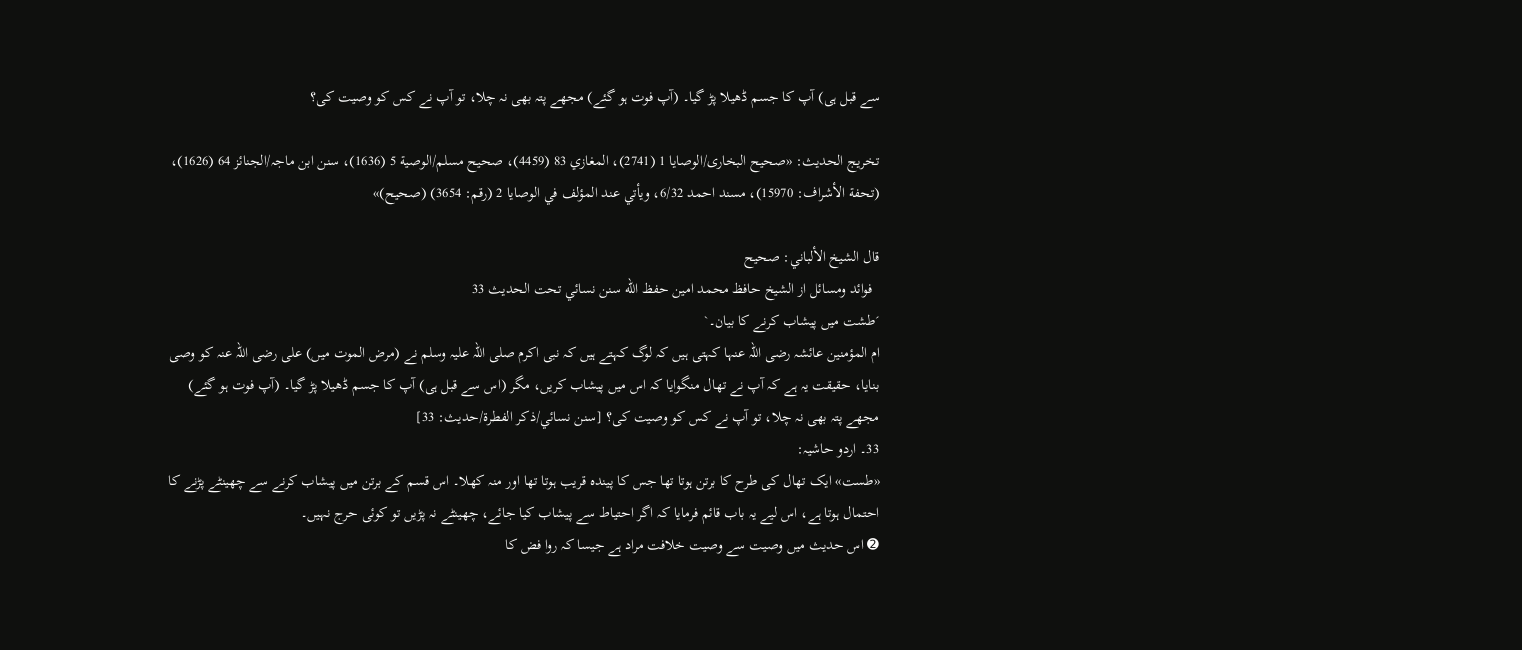سے قبل ہی) آپ کا جسم ڈھیلا پڑ گیا۔ (آپ فوت ہو گئے) مجھے پتہ بھی نہ چلا، تو آپ نے کس کو وصیت کی؟

تخریج الحدیث: «صحیح البخاری/الوصایا 1 (2741)، المغازي 83 (4459)، صحیح مسلم/الوصیة 5 (1636)، سنن ابن ماجہ/الجنائز 64 (1626)، (تحفة الأشراف: 15970)، مسند احمد 6/32، ویأتي عند المؤلف في الوصایا 2 (رقم: 3654) (صحیح)»

قال الشيخ الألباني: صحيح
  فوائد ومسائل از الشيخ حافظ محمد امين حفظ الله سنن نسائي تحت الحديث 33
´طشت میں پیشاب کرنے کا بیان۔`
ام المؤمنین عائشہ رضی اللہ عنہا کہتی ہیں کہ لوگ کہتے ہیں کہ نبی اکرم صلی اللہ علیہ وسلم نے (مرض الموت میں) علی رضی اللہ عنہ کو وصی بنایا، حقیقت یہ ہے کہ آپ نے تھال منگوایا کہ اس میں پیشاب کریں، مگر (اس سے قبل ہی) آپ کا جسم ڈھیلا پڑ گیا۔ (آپ فوت ہو گئے) مجھے پتہ بھی نہ چلا، تو آپ نے کس کو وصیت کی؟ [سنن نسائي/ذكر الفطرة/حدیث: 33]
33۔ اردو حاشیہ:
«طست» ایک تھال کی طرح کا برتن ہوتا تھا جس کا پیندہ قریب ہوتا تھا اور منہ کھلا۔ اس قسم کے برتن میں پیشاب کرنے سے چھینٹے پڑنے کا احتمال ہوتا ہے، اس لیے یہ باب قائم فرمایا کہ اگر احتیاط سے پیشاب کیا جائے، چھینٹے نہ پڑیں تو کوئی حرج نہیں۔
➋ اس حدیث میں وصیت سے وصیت خلافت مراد ہے جیسا کہ روا فض کا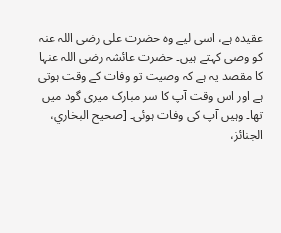عقیدہ ہے، اسی لیے وہ حضرت علی رضی اللہ عنہ کو وصی کہتے ہیں۔ حضرت عائشہ رضی اللہ عنہا کا مقصد یہ ہے کہ وصیت تو وفات کے وقت ہوتی ہے اور اس وقت آپ کا سر مبارک میری گود میں تھا۔ وہیں آپ کی وفات ہوئی۔ [صحیح البخاري، الجنائز،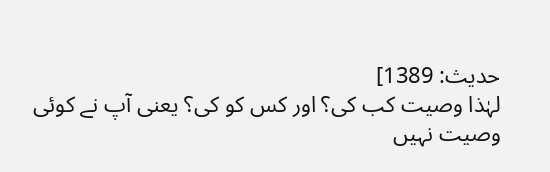حدیث: 1389]
لہٰذا وصیت کب کی؟ اور کس کو کی؟ یعنی آپ نے کوئی وصیت نہیں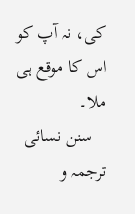کی، نہ آپ کو اس کا موقع ہی ملا۔
   سنن نسائی ترجمہ و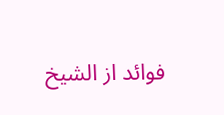فوائد از الشیخ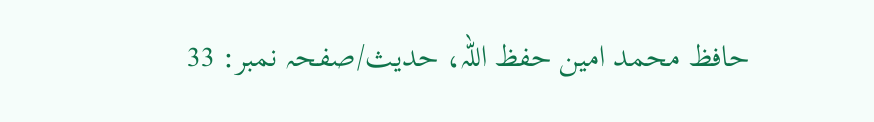حافظ محمد امین حفظ اللہ، حدیث/صفحہ نمبر: 33